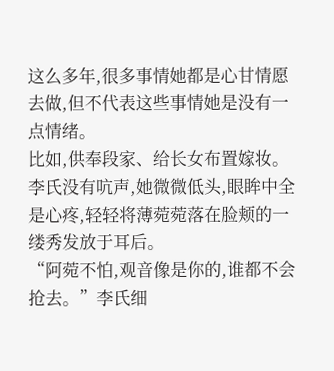这么多年,很多事情她都是心甘情愿去做,但不代表这些事情她是没有一点情绪。
比如,供奉段家、给长女布置嫁妆。
李氏没有吭声,她微微低头,眼眸中全是心疼,轻轻将薄菀菀落在脸颊的一缕秀发放于耳后。
“阿菀不怕,观音像是你的,谁都不会抢去。”李氏细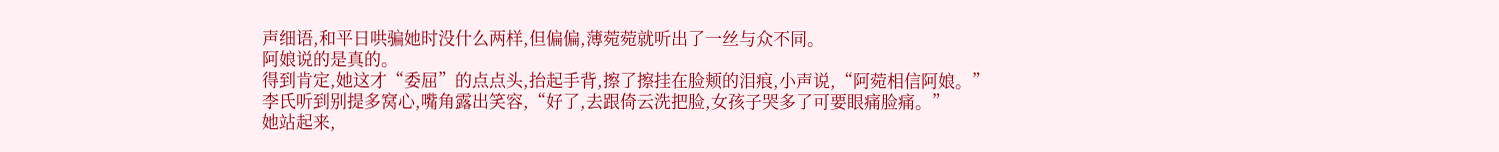声细语,和平日哄骗她时没什么两样,但偏偏,薄菀菀就听出了一丝与众不同。
阿娘说的是真的。
得到肯定,她这才“委屈”的点点头,抬起手背,擦了擦挂在脸颊的泪痕,小声说,“阿菀相信阿娘。”
李氏听到别提多窝心,嘴角露出笑容,“好了,去跟倚云洗把脸,女孩子哭多了可要眼痛脸痛。”
她站起来,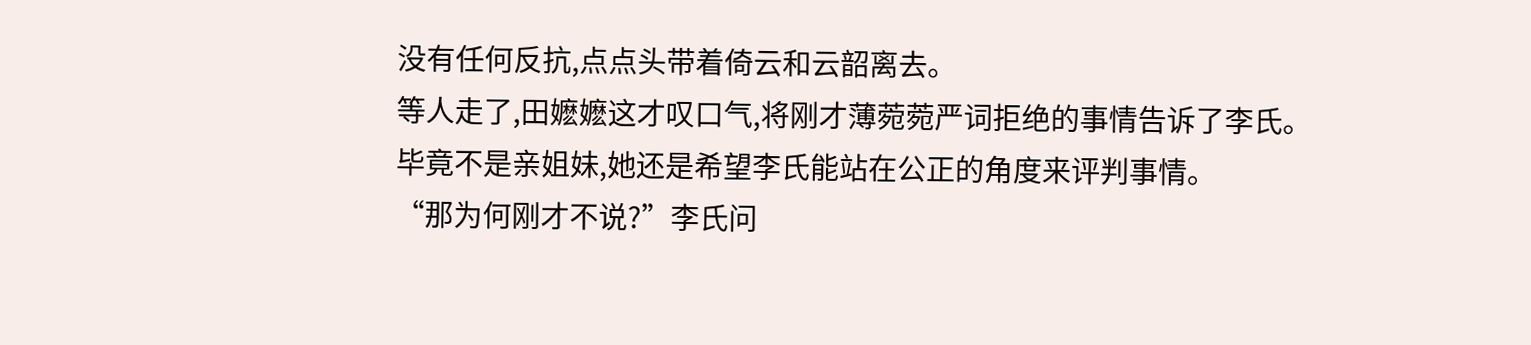没有任何反抗,点点头带着倚云和云韶离去。
等人走了,田嬷嬷这才叹口气,将刚才薄菀菀严词拒绝的事情告诉了李氏。
毕竟不是亲姐妹,她还是希望李氏能站在公正的角度来评判事情。
“那为何刚才不说?”李氏问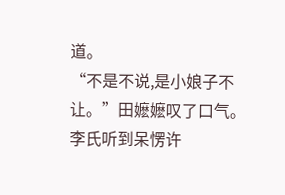道。
“不是不说,是小娘子不让。”田嬷嬷叹了口气。
李氏听到呆愣许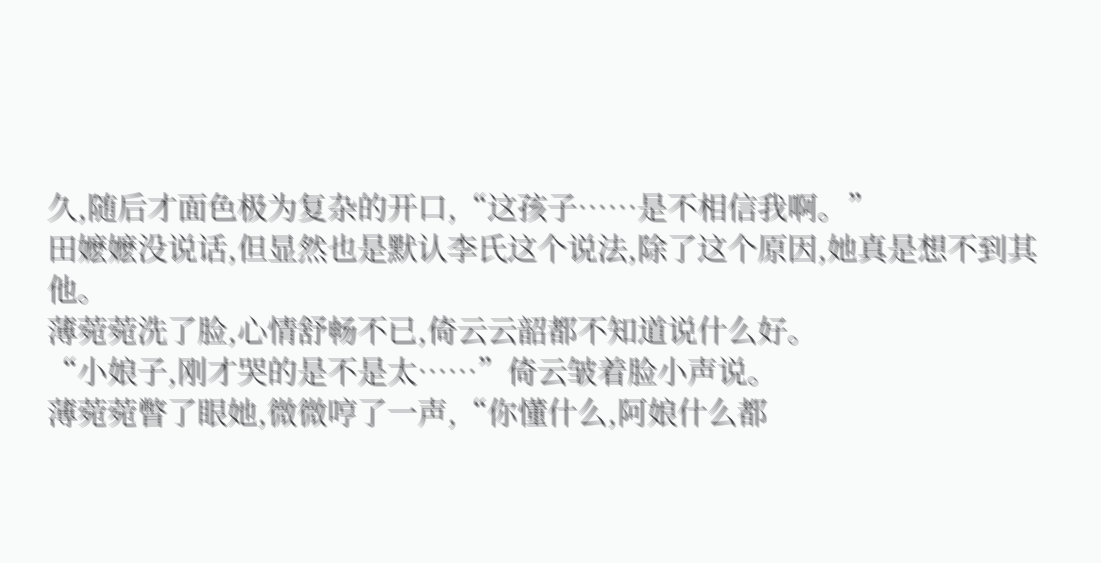久,随后才面色极为复杂的开口,“这孩子……是不相信我啊。”
田嬷嬷没说话,但显然也是默认李氏这个说法,除了这个原因,她真是想不到其他。
薄菀菀洗了脸,心情舒畅不已,倚云云韶都不知道说什么好。
“小娘子,刚才哭的是不是太……”倚云皱着脸小声说。
薄菀菀瞥了眼她,微微哼了一声,“你懂什么,阿娘什么都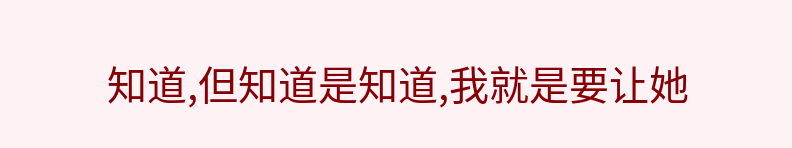知道,但知道是知道,我就是要让她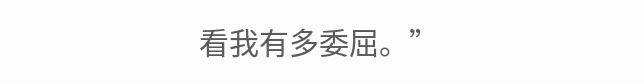看我有多委屈。”